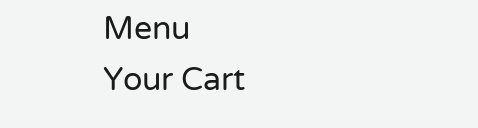Menu
Your Cart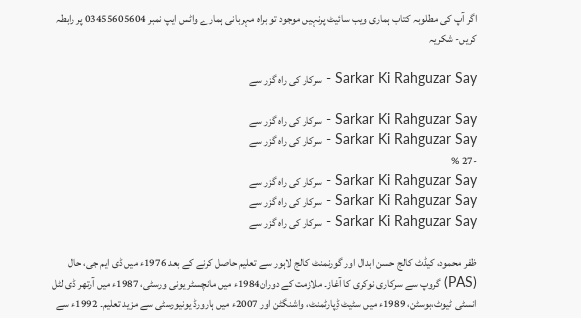اگر آپ کی مطلوبہ کتاب ہماری ویب سائیٹ پرنہیں موجود تو براہ مہربانی ہمارے واٹس ایپ نمبر 03455605604 پر رابطہ کریں- شکریہ

Sarkar Ki Rahguzar Say - سرکار کی راہ گزر سے

Sarkar Ki Rahguzar Say - سرکار کی راہ گزر سے
Sarkar Ki Rahguzar Say - سرکار کی راہ گزر سے
-27 %
Sarkar Ki Rahguzar Say - سرکار کی راہ گزر سے
Sarkar Ki Rahguzar Say - سرکار کی راہ گزر سے
Sarkar Ki Rahguzar Say - سرکار کی راہ گزر سے

ظفر محمود، کیڈٹ کالج حسن ابدال اور گورنمنٹ کالج لاہور سے تعلیم حاصل کرنے کے بعد 1976ء میں ڈی ایم جی، حال (PAS) گروپ سے سرکاری نوکری کا آغاز۔ ملازمت کے دوران1984ء میں مانچسٹر یونی ورسٹی، 1987ء میں آرتھر ڈی لٹل انسٹی ٹیوٹ،بوسٹن، 1989ء میں سٹیٹ ڈِپارٹمنٹ، واشنگٹن اور 2007ء میں ہارورڈ یونیورسٹی سے مزید تعلیم۔ 1992ء سے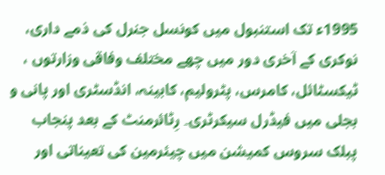1995ء تک استنبول میں کونسل جنرل کی ذمے داری، نوکری کے آخری دور میں چھے مختلف وفاقی وزارتوں ، ٹیکسٹائل، کامرس، پٹرولیم، کابینہ، انڈسٹری اور پانی و بجلی میں فیڈرل سیکرٹری۔ رِٹائرمنٹ کے بعد پنجاب پبلک سروس کمیشن میں چیئرمین کی تعیناتی اور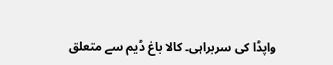واپڈا کی سربراہی۔ کالا باغ ڈیم سے متعلق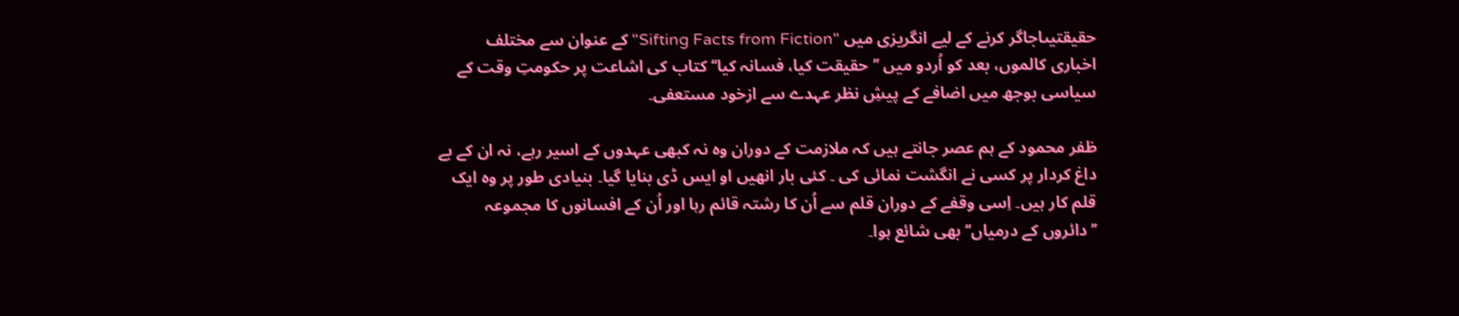حقیقتیںاجاگر کرنے کے لیے انگریزی میں "Sifting Facts from Fiction" کے عنوان سے مختلف اخباری کالموں، بعد کو اُردو میں ’’حقیقت کیا، فسانہ کیا‘‘ کتاب کی اشاعت پر حکومتِ وقت کے سیاسی بوجھ میں اضافے کے پیشِ نظر عہدے سے ازخود مستعفی۔

ظفر محمود کے ہم عصر جانتے ہیں کہ ملازمت کے دوران وہ نہ کبھی عہدوں کے اسیر رہے، نہ ان کے بے داغ کردار پر کسی نے انگشت نمائی کی ۔ کئی بار انھیں او ایس ڈی بنایا گیا۔ بنیادی طور پر وہ ایک قلم کار ہیں۔ اِسی وقفے کے دوران قلم سے اُن کا رشتہ قائم رہا اور اُن کے افسانوں کا مجموعہ ’’دائروں کے درمیاں‘‘ بھی شائع ہوا۔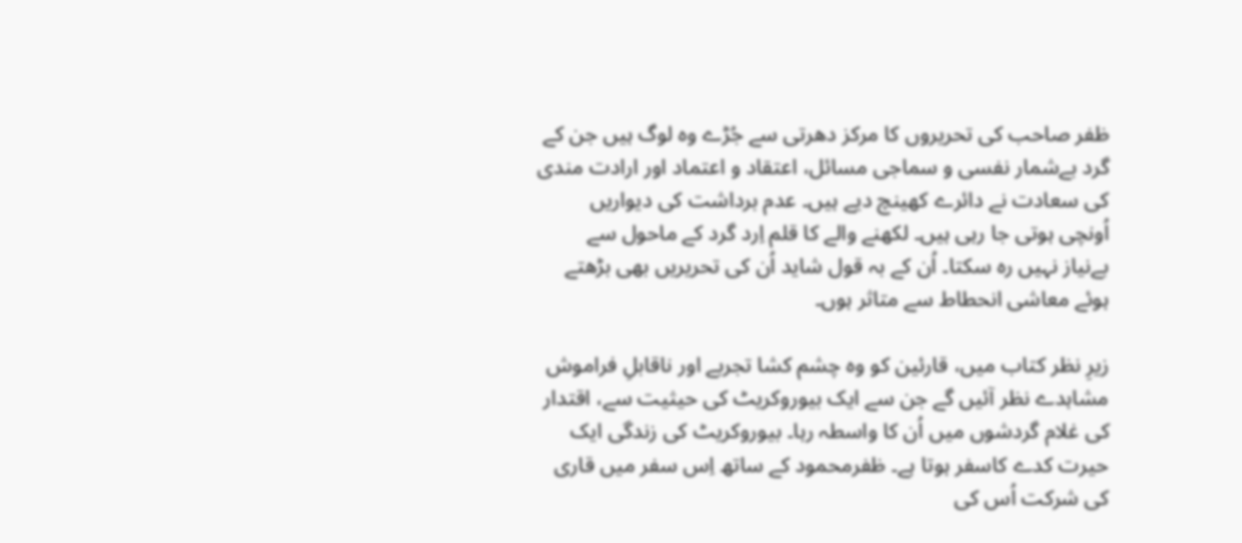ظفر صاحب کی تحریروں کا مرکز دھرتی سے جُڑے وہ لوگ ہیں جن کے گرد بےشمار نفسی و سماجی مسائل، اعتقاد و اعتماد اور ارادت مندی کی سعادت نے دائرے کھینچ دیے ہیں۔ عدم برداشت کی دیواریں اُونچی ہوتی جا رہی ہیں۔ لکھنے والے کا قلم اِرد گرد کے ماحول سے بےنیاز نہیں رہ سکتا۔ اُن کے بہ قول شاید اُن کی تحریریں بھی بڑھتے ہوئے معاشی انحطاط سے متاثر ہوں۔

زیرِ نظر کتاب میں، قارئین کو وہ چشم کشا تجربے اور ناقابلِ فراموش مشاہدے نظر آئیں گے جن سے ایک بیوروکریٹ کی حیثیت سے، اقتدار کی غلام گردشوں میں اُن کا واسطہ رہا۔ بیوروکریٹ کی زندگی ایک حیرت کدے کاسفر ہوتا ہے۔ ظفرمحمود کے ساتھ اِس سفر میں قاری کی شرکت اُس کی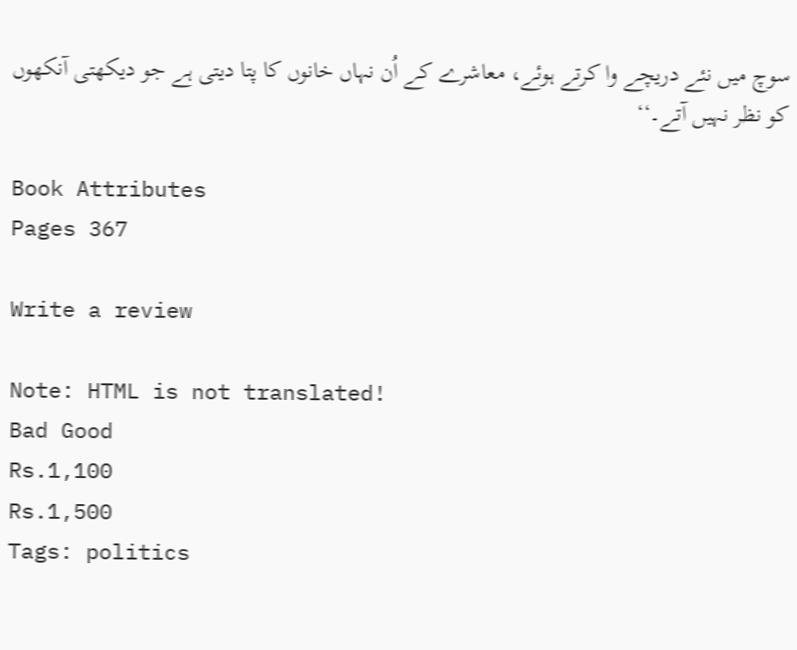سوچ میں نئے دریچے وا کرتے ہوئے، معاشرے کے اُن نہاں خانوں کا پتا دیتی ہے جو دیکھتی آنکھوں کو نظر نہیں آتے۔‘‘

Book Attributes
Pages 367

Write a review

Note: HTML is not translated!
Bad Good
Rs.1,100
Rs.1,500
Tags: politics